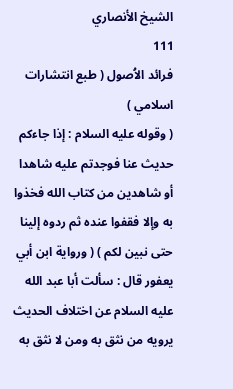الشيخ الأنصاري
111
فرائد الاُصول ( طبع انتشارات اسلامي )
( وقوله عليه السلام : إذا جاءكم حديث عنا فوجدتم عليه شاهدا أو شاهدين من كتاب الله فخذوا به وإلا فقفوا عنده ثم ردوه إلينا حتى نبين لكم ) ( ورواية ابن أبي يعفور قال : سألت أبا عبد الله عليه السلام عن اختلاف الحديث يرويه من نثق به ومن لا نثق به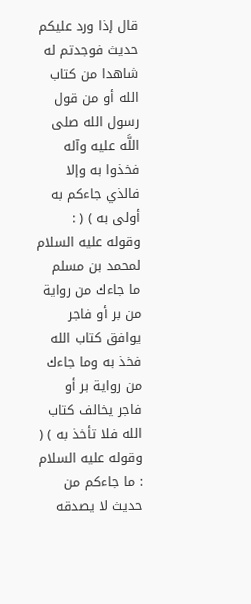قال إذا ورد عليكم حديث فوجدتم له شاهدا من كتاب الله أو من قول رسول الله صلى اللَّه عليه وآله فخذوا به وإلا فالذي جاءكم به أولى به ) ( : وقوله عليه السلام لمحمد بن مسلم ما جاءك من رواية من بر أو فاجر يوافق كتاب الله فخذ به وما جاءك من رواية بر أو فاجر يخالف كتاب الله فلا تأخذ به ) ( وقوله عليه السلام : ما جاءكم من حديث لا يصدقه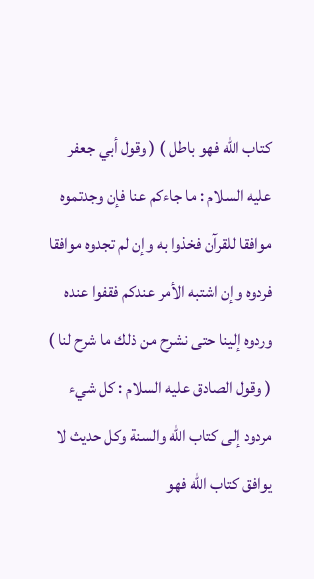كتاب الله فهو باطل ) ( وقول أبي جعفر عليه السلام : ما جاءكم عنا فإن وجدتموه موافقا للقرآن فخذوا به وإن لم تجدوه موافقا فردوه وإن اشتبه الأمر عندكم فقفوا عنده وردوه إلينا حتى نشرح من ذلك ما شرح لنا ) ( وقول الصادق عليه السلام : كل شيء مردود إلى كتاب الله والسنة وكل حديث لا يوافق كتاب الله فهو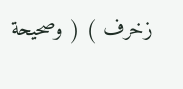زخرف ) ( وصحيحة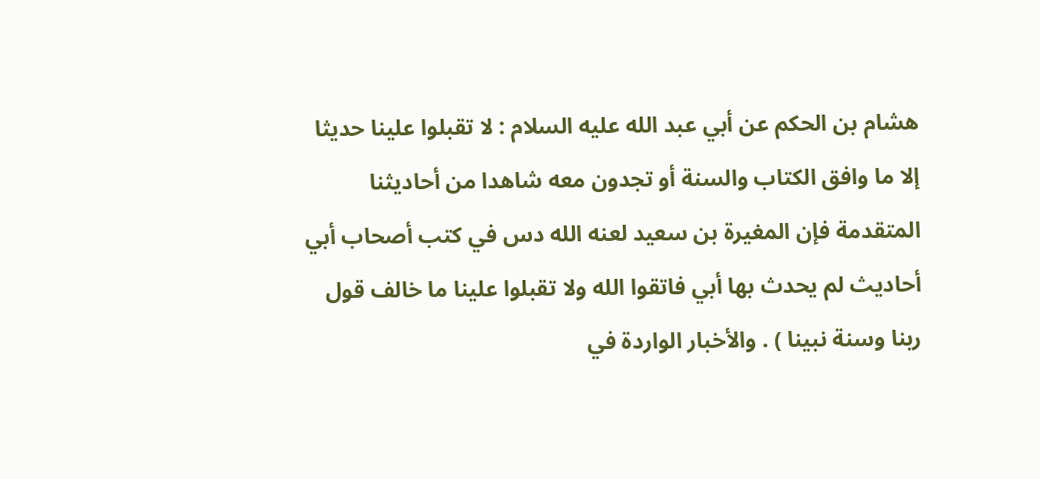هشام بن الحكم عن أبي عبد الله عليه السلام : لا تقبلوا علينا حديثا إلا ما وافق الكتاب والسنة أو تجدون معه شاهدا من أحاديثنا المتقدمة فإن المغيرة بن سعيد لعنه الله دس في كتب أصحاب أبي أحاديث لم يحدث بها أبي فاتقوا الله ولا تقبلوا علينا ما خالف قول ربنا وسنة نبينا ) . والأخبار الواردة في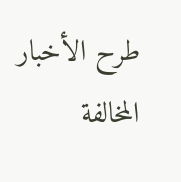طرح الأخبار المخالفة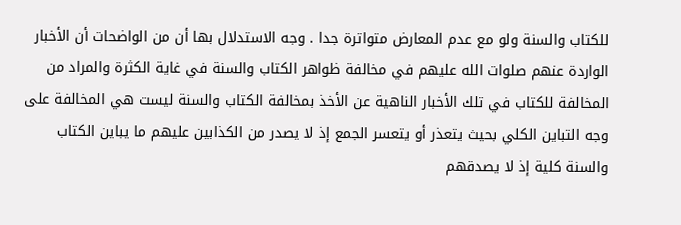للكتاب والسنة ولو مع عدم المعارض متواترة جدا . وجه الاستدلال بها أن من الواضحات أن الأخبار الواردة عنهم صلوات الله عليهم في مخالفة ظواهر الكتاب والسنة في غاية الكثرة والمراد من المخالفة للكتاب في تلك الأخبار الناهية عن الأخذ بمخالفة الكتاب والسنة ليست هي المخالفة على وجه التباين الكلي بحيث يتعذر أو يتعسر الجمع إذ لا يصدر من الكذابين عليهم ما يباين الكتاب والسنة كلية إذ لا يصدقهم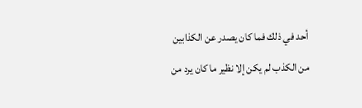أحد في ذلك فما كان يصدر عن الكذابين من الكذب لم يكن إلا نظير ما كان يرد من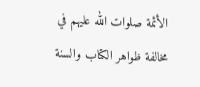الأئمة صلوات الله عليهم في مخالفة ظواهر الكتاب والسنة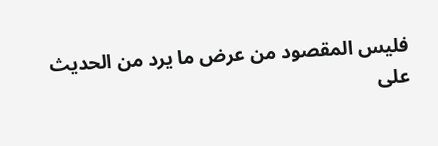فليس المقصود من عرض ما يرد من الحديث على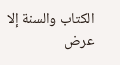الكتاب والسنة إلا عرض